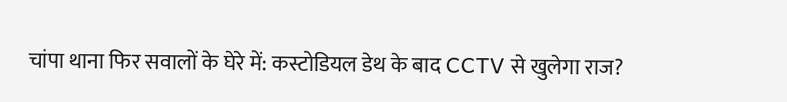चांपा थाना फिर सवालों के घेरे में: कस्टोडियल डेथ के बाद CCTV से खुलेगा राज?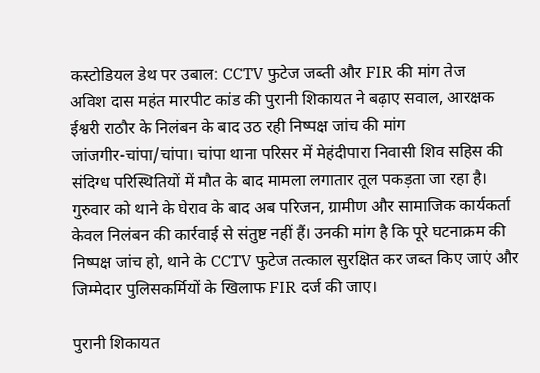कस्टोडियल डेथ पर उबाल: CCTV फुटेज जब्ती और FIR की मांग तेज
अविश दास महंत मारपीट कांड की पुरानी शिकायत ने बढ़ाए सवाल, आरक्षक ईश्वरी राठौर के निलंबन के बाद उठ रही निष्पक्ष जांच की मांग
जांजगीर-चांपा/चांपा। चांपा थाना परिसर में मेहंदीपारा निवासी शिव सहिस की संदिग्ध परिस्थितियों में मौत के बाद मामला लगातार तूल पकड़ता जा रहा है। गुरुवार को थाने के घेराव के बाद अब परिजन, ग्रामीण और सामाजिक कार्यकर्ता केवल निलंबन की कार्रवाई से संतुष्ट नहीं हैं। उनकी मांग है कि पूरे घटनाक्रम की निष्पक्ष जांच हो, थाने के CCTV फुटेज तत्काल सुरक्षित कर जब्त किए जाएं और जिम्मेदार पुलिसकर्मियों के खिलाफ FIR दर्ज की जाए।

पुरानी शिकायत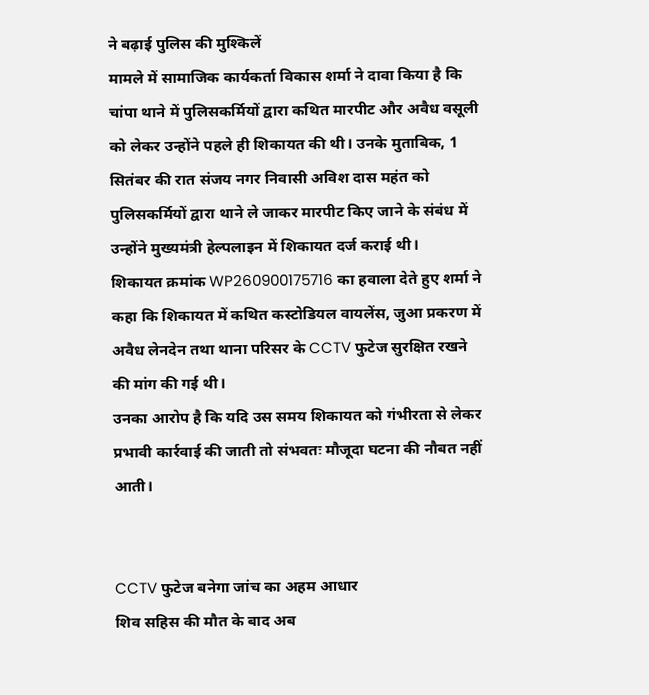ने बढ़ाई पुलिस की मुश्किलें
मामले में सामाजिक कार्यकर्ता विकास शर्मा ने दावा किया है कि चांपा थाने में पुलिसकर्मियों द्वारा कथित मारपीट और अवैध वसूली को लेकर उन्होंने पहले ही शिकायत की थी। उनके मुताबिक, 1 सितंबर की रात संजय नगर निवासी अविश दास महंत को पुलिसकर्मियों द्वारा थाने ले जाकर मारपीट किए जाने के संबंध में उन्होंने मुख्यमंत्री हेल्पलाइन में शिकायत दर्ज कराई थी।
शिकायत क्रमांक WP260900175716 का हवाला देते हुए शर्मा ने कहा कि शिकायत में कथित कस्टोडियल वायलेंस, जुआ प्रकरण में अवैध लेनदेन तथा थाना परिसर के CCTV फुटेज सुरक्षित रखने की मांग की गई थी।
उनका आरोप है कि यदि उस समय शिकायत को गंभीरता से लेकर प्रभावी कार्रवाई की जाती तो संभवतः मौजूदा घटना की नौबत नहीं आती।


CCTV फुटेज बनेगा जांच का अहम आधार
शिव सहिस की मौत के बाद अब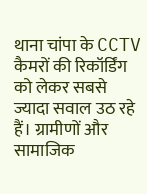थाना चांपा के CCTV कैमरों की रिकॉर्डिंग को लेकर सबसे ज्यादा सवाल उठ रहे हैं। ग्रामीणों और सामाजिक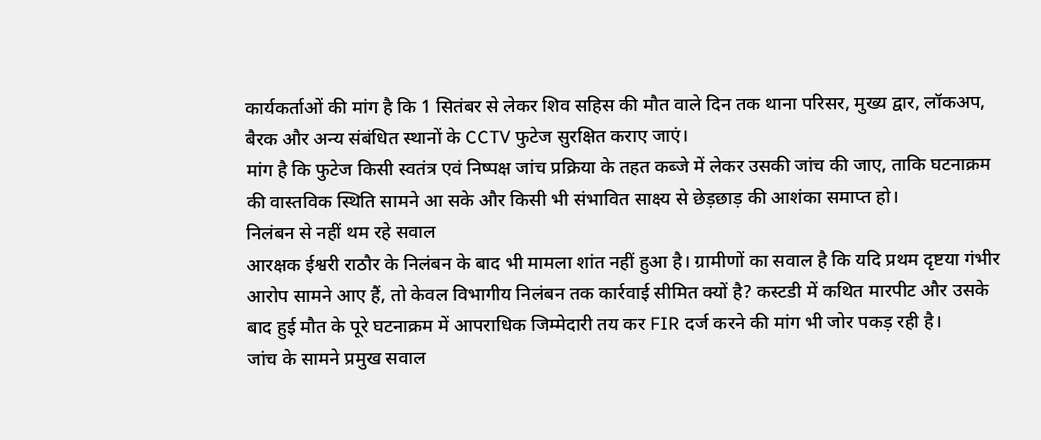कार्यकर्ताओं की मांग है कि 1 सितंबर से लेकर शिव सहिस की मौत वाले दिन तक थाना परिसर, मुख्य द्वार, लॉकअप, बैरक और अन्य संबंधित स्थानों के CCTV फुटेज सुरक्षित कराए जाएं।
मांग है कि फुटेज किसी स्वतंत्र एवं निष्पक्ष जांच प्रक्रिया के तहत कब्जे में लेकर उसकी जांच की जाए, ताकि घटनाक्रम की वास्तविक स्थिति सामने आ सके और किसी भी संभावित साक्ष्य से छेड़छाड़ की आशंका समाप्त हो।
निलंबन से नहीं थम रहे सवाल
आरक्षक ईश्वरी राठौर के निलंबन के बाद भी मामला शांत नहीं हुआ है। ग्रामीणों का सवाल है कि यदि प्रथम दृष्टया गंभीर आरोप सामने आए हैं, तो केवल विभागीय निलंबन तक कार्रवाई सीमित क्यों है? कस्टडी में कथित मारपीट और उसके बाद हुई मौत के पूरे घटनाक्रम में आपराधिक जिम्मेदारी तय कर FIR दर्ज करने की मांग भी जोर पकड़ रही है।
जांच के सामने प्रमुख सवाल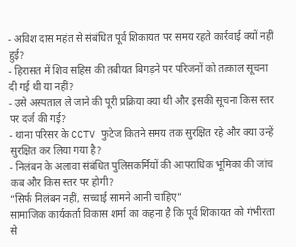- अविश दास महंत से संबंधित पूर्व शिकायत पर समय रहते कार्रवाई क्यों नहीं हुई?
- हिरासत में शिव सहिस की तबीयत बिगड़ने पर परिजनों को तत्काल सूचना दी गई थी या नहीं?
- उसे अस्पताल ले जाने की पूरी प्रक्रिया क्या थी और इसकी सूचना किस स्तर पर दर्ज की गई?
- थाना परिसर के CCTV फुटेज कितने समय तक सुरक्षित रहे और क्या उन्हें सुरक्षित कर लिया गया है?
- निलंबन के अलावा संबंधित पुलिसकर्मियों की आपराधिक भूमिका की जांच कब और किस स्तर पर होगी?
“सिर्फ निलंबन नहीं, सच्चाई सामने आनी चाहिए”
सामाजिक कार्यकर्ता विकास शर्मा का कहना है कि पूर्व शिकायत को गंभीरता से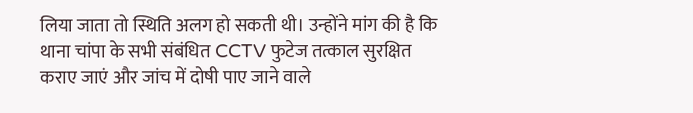लिया जाता तो स्थिति अलग हो सकती थी। उन्होंने मांग की है कि थाना चांपा के सभी संबंधित CCTV फुटेज तत्काल सुरक्षित कराए जाएं और जांच में दोषी पाए जाने वाले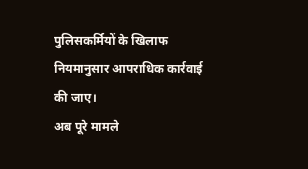पुलिसकर्मियों के खिलाफ नियमानुसार आपराधिक कार्रवाई की जाए।
अब पूरे मामले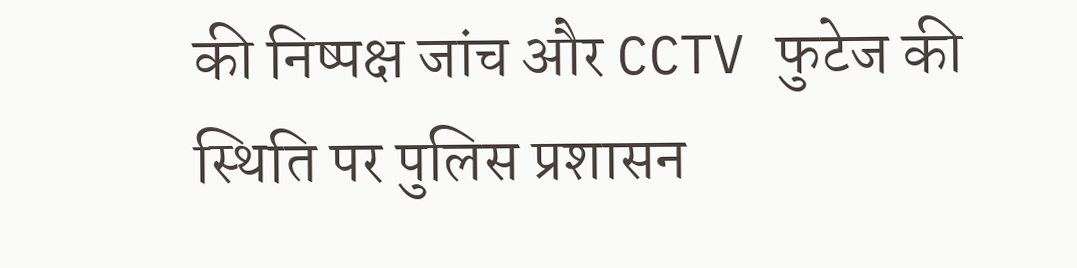की निष्पक्ष जांच और CCTV फुटेज की स्थिति पर पुलिस प्रशासन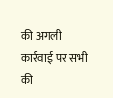की अगली कार्रवाई पर सभी की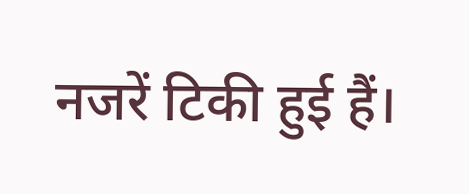नजरें टिकी हुई हैं।